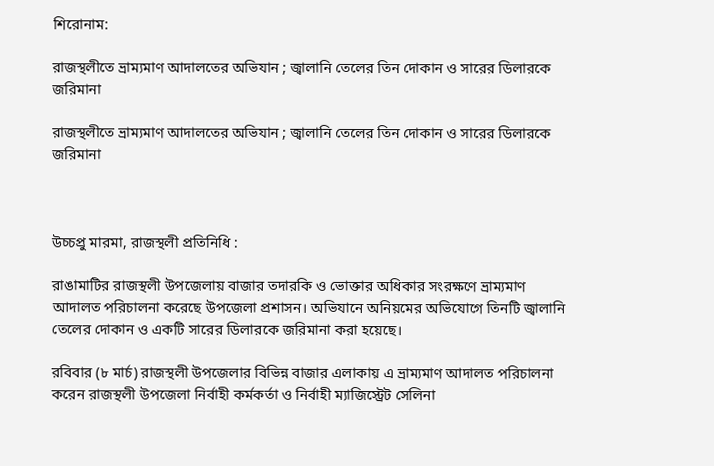শিরোনাম:

রাজস্থলীতে ভ্রাম্যমাণ আদালতের অভিযান ; জ্বালানি তেলের তিন দোকান ও সারের ডিলারকে জরিমানা

রাজস্থলীতে ভ্রাম্যমাণ আদালতের অভিযান ; জ্বালানি তেলের তিন দোকান ও সারের ডিলারকে জরিমানা



উচ্চপ্রু মারমা, রাজস্থলী প্রতিনিধি :

রাঙামাটির রাজস্থলী উপজেলায় বাজার তদারকি ও ভোক্তার অধিকার সংরক্ষণে ভ্রাম্যমাণ আদালত পরিচালনা করেছে উপজেলা প্রশাসন। অভিযানে অনিয়মের অভিযোগে তিনটি জ্বালানি তেলের দোকান ও একটি সারের ডিলারকে জরিমানা করা হয়েছে।

রবিবার (৮ মার্চ) রাজস্থলী উপজেলার বিভিন্ন বাজার এলাকায় এ ভ্রাম্যমাণ আদালত পরিচালনা করেন রাজস্থলী উপজেলা নির্বাহী কর্মকর্তা ও নির্বাহী ম্যাজিস্ট্রেট সেলিনা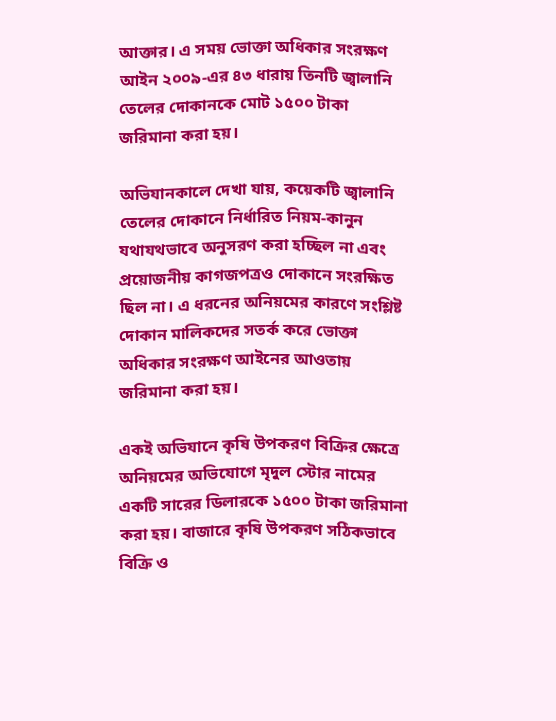আক্তার। এ সময় ভোক্তা অধিকার সংরক্ষণ আইন ২০০৯-এর ৪৩ ধারায় তিনটি জ্বালানি তেলের দোকানকে মোট ১৫০০ টাকা জরিমানা করা হয়।

অভিযানকালে দেখা যায়, কয়েকটি জ্বালানি তেলের দোকানে নির্ধারিত নিয়ম-কানুন যথাযথভাবে অনুসরণ করা হচ্ছিল না এবং প্রয়োজনীয় কাগজপত্রও দোকানে সংরক্ষিত ছিল না। এ ধরনের অনিয়মের কারণে সংশ্লিষ্ট দোকান মালিকদের সতর্ক করে ভোক্তা অধিকার সংরক্ষণ আইনের আওতায় জরিমানা করা হয়।

একই অভিযানে কৃষি উপকরণ বিক্রির ক্ষেত্রে অনিয়মের অভিযোগে মৃদুল স্টোর নামের একটি সারের ডিলারকে ১৫০০ টাকা জরিমানা করা হয়। বাজারে কৃষি উপকরণ সঠিকভাবে বিক্রি ও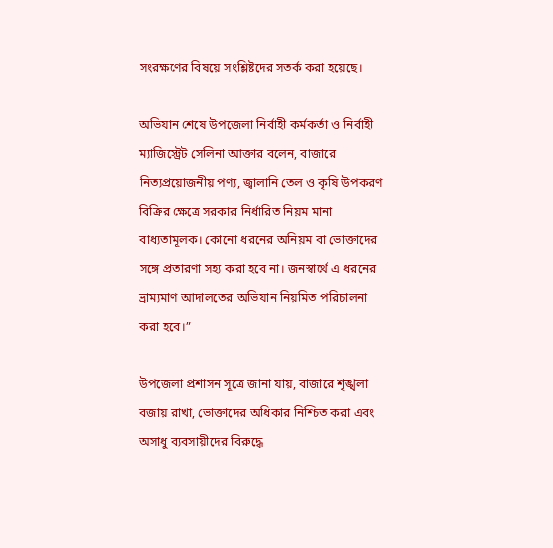সংরক্ষণের বিষয়ে সংশ্লিষ্টদের সতর্ক করা হয়েছে।

অভিযান শেষে উপজেলা নির্বাহী কর্মকর্তা ও নির্বাহী ম্যাজিস্ট্রেট সেলিনা আক্তার বলেন, বাজারে নিত্যপ্রয়োজনীয় পণ্য, জ্বালানি তেল ও কৃষি উপকরণ বিক্রির ক্ষেত্রে সরকার নির্ধারিত নিয়ম মানা বাধ্যতামূলক। কোনো ধরনের অনিয়ম বা ভোক্তাদের সঙ্গে প্রতারণা সহ্য করা হবে না। জনস্বার্থে এ ধরনের ভ্রাম্যমাণ আদালতের অভিযান নিয়মিত পরিচালনা করা হবে।”

উপজেলা প্রশাসন সূত্রে জানা যায়, বাজারে শৃঙ্খলা বজায় রাখা, ভোক্তাদের অধিকার নিশ্চিত করা এবং অসাধু ব্যবসায়ীদের বিরুদ্ধে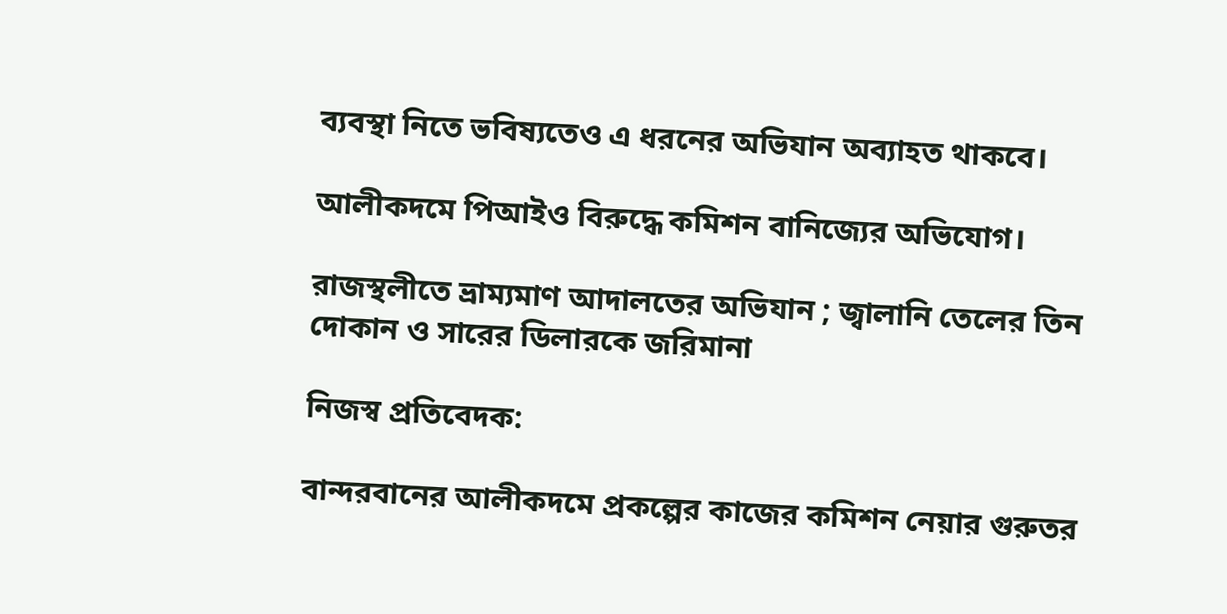ব্যবস্থা নিতে ভবিষ্যতেও এ ধরনের অভিযান অব্যাহত থাকবে।

আলীকদমে পিআইও বিরুদ্ধে কমিশন বানিজ্যের অভিযোগ।

রাজস্থলীতে ভ্রাম্যমাণ আদালতের অভিযান ; জ্বালানি তেলের তিন দোকান ও সারের ডিলারকে জরিমানা

নিজস্ব প্রতিবেদক:

বান্দরবানের আলীকদমে প্রকল্পের কাজের কমিশন নেয়ার গুরুতর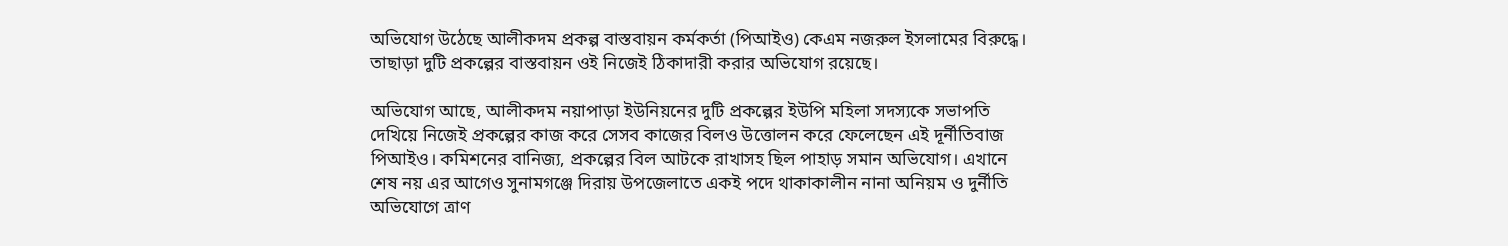অভিযোগ উঠেছে আলীকদম প্রকল্প বাস্তবায়ন কর্মকর্তা (পিআইও) কেএম নজরুল ইসলামের বিরুদ্ধে। তাছাড়া দুটি প্রকল্পের বাস্তবায়ন ওই নিজেই ঠিকাদারী করার অভিযোগ রয়েছে।

অভিযোগ আছে, আলীকদম নয়াপাড়া ইউনিয়নের দুটি প্রকল্পের ইউপি মহিলা সদস্যকে সভাপতি দেখিয়ে নিজেই প্রকল্পের কাজ করে সেসব কাজের বিলও উত্তোলন করে ফেলেছেন এই দূর্নীতিবাজ পিআইও। কমিশনের বানিজ্য, প্রকল্পের বিল আটকে রাখাসহ ছিল পাহাড় সমান অভিযোগ। এখানে শেষ নয় এর আগেও সুনামগঞ্জে দিরায় উপজেলাতে একই পদে থাকাকালীন নানা অনিয়ম ও দুর্নীতি অভিযোগে ত্রাণ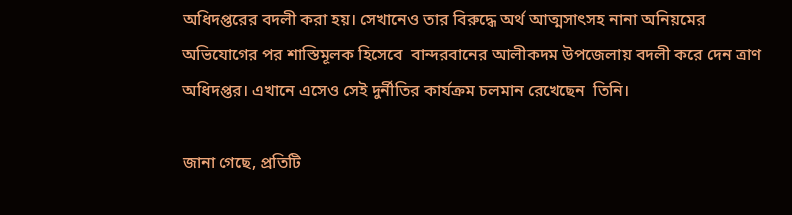অধিদপ্তরের বদলী করা হয়। সেখানেও তার বিরুদ্ধে অর্থ আত্মসাৎসহ নানা অনিয়মের অভিযোগের পর শাস্তিমূলক হিসেবে  বান্দরবানের আলীকদম উপজেলায় বদলী করে দেন ত্রাণ অধিদপ্তর। এখানে এসেও সেই দুর্নীতির কার্যক্রম চলমান রেখেছেন  তিনি।

জানা গেছে, প্রতিটি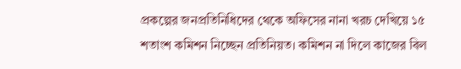প্রকল্পের জনপ্রতিনিধিদের থেকে অফিসের নানা খরচ দেখিয়ে ১৫ শতাংশ কমিশন নিচ্ছেন প্রতিনিয়ত। কমিশন না দিলে কাজের বিল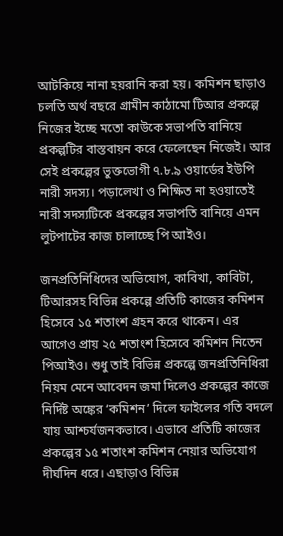আটকিয়ে নানা হয়রানি করা হয়। কমিশন ছাড়াও চলতি অর্থ বছরে গ্রামীন কাঠামো টিআর প্রকল্পে নিজের ইচ্ছে মতো কাউকে সভাপতি বানিয়ে প্রকল্পটির বাস্তবায়ন করে ফেলেছেন নিজেই। আর সেই প্রকল্পের ভুক্তভোগী ৭.৮.৯ ওয়ার্ডের ইউপি নারী সদস্য। পড়ালেখা ও শিক্ষিত না হওয়াতেই নারী সদস্যটিকে প্রকল্পের সভাপতি বানিয়ে এমন লুটপাটের কাজ চালাচ্ছে পি আইও।

জনপ্রতিনিধিদের অভিযোগ, কাবিখা, কাবিটা, টিআরসহ বিভিন্ন প্রকল্পে প্রতিটি কাজের কমিশন হিসেবে ১৫ শতাংশ গ্রহন করে থাকেন। এর আগেও প্রায় ২৫ শতাংশ হিসেবে কমিশন নিতেন পিআইও। শুধু তাই বিভিন্ন প্রকল্পে জনপ্রতিনিধিরা নিয়ম মেনে আবেদন জমা দিলেও প্রকল্পের কাজে নির্দিষ্ট অঙ্কের ‘কমিশন’ দিলে ফাইলের গতি বদলে যায় আশ্চর্যজনকভাবে। এভাবে প্রতিটি কাজের প্রকল্পের ১৫ শতাংশ কমিশন নেয়ার অভিযোগ দীর্ঘদিন ধরে। এছাড়াও বিভিন্ন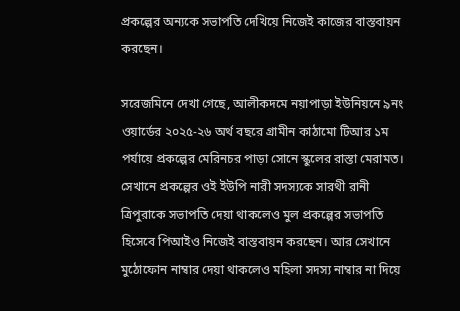প্রকল্পের অন্যকে সভাপতি দেখিয়ে নিজেই কাজের বাস্তবায়ন করছেন।

সরেজমিনে দেখা গেছে, আলীকদমে নয়াপাড়া ইউনিয়নে ৯নং ওয়ার্ডের ২০২৫-২৬ অর্থ বছরে গ্রামীন কাঠামো টিআর ১ম পর্যায়ে প্রকল্পের মেরিনচর পাড়া সোনে স্কুলের রাস্তা মেরামত। সেখানে প্রকল্পের ওই ইউপি নারী সদস্যকে সারথী রানী ত্রিপুরাকে সভাপতি দেয়া থাকলেও মুল প্রকল্পের সভাপতি হিসেবে পিআইও নিজেই বাস্তবায়ন করছেন। আর সেখানে মুঠোফোন নাম্বার দেয়া থাকলেও মহিলা সদস্য নাম্বার না দিয়ে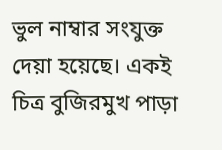ভুল নাম্বার সংযুক্ত দেয়া হয়েছে। একই চিত্র বুজিরমুখ পাড়া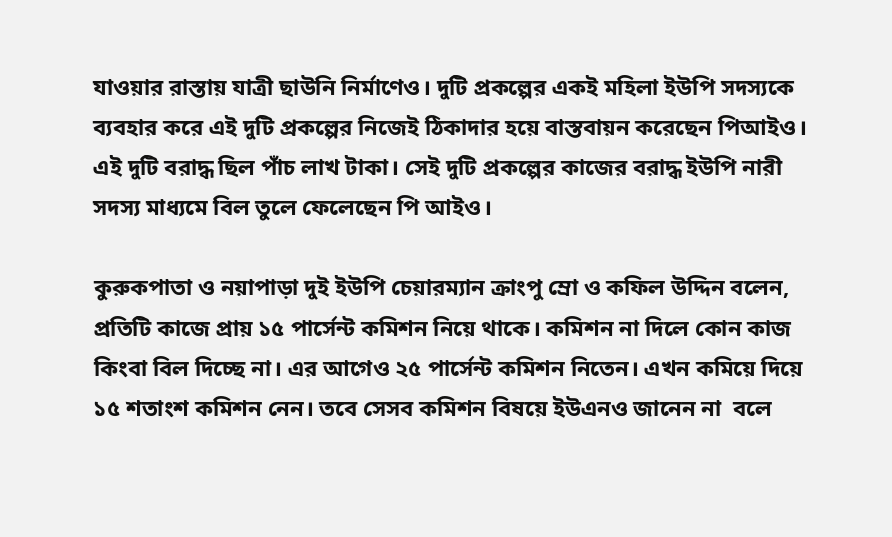যাওয়ার রাস্তায় যাত্রী ছাউনি নির্মাণেও। দুটি প্রকল্পের একই মহিলা ইউপি সদস্যকে ব্যবহার করে এই দুটি প্রকল্পের নিজেই ঠিকাদার হয়ে বাস্তবায়ন করেছেন পিআইও। এই দুটি বরাদ্ধ ছিল পাঁচ লাখ টাকা। সেই দুটি প্রকল্পের কাজের বরাদ্ধ ইউপি নারী সদস্য মাধ্যমে বিল তুলে ফেলেছেন পি আইও।

কুরুকপাতা ও নয়াপাড়া দুই ইউপি চেয়ারম্যান ক্রাংপু ম্রো ও কফিল উদ্দিন বলেন, প্রতিটি কাজে প্রায় ১৫ পার্সেন্ট কমিশন নিয়ে থাকে। কমিশন না দিলে কোন কাজ কিংবা বিল দিচ্ছে না। এর আগেও ২৫ পার্সেন্ট কমিশন নিতেন। এখন কমিয়ে দিয়ে ১৫ শতাংশ কমিশন নেন। তবে সেসব কমিশন বিষয়ে ইউএনও জানেন না  বলে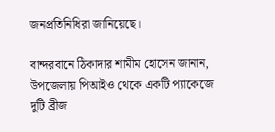জনপ্রতিনিধিরা জানিয়েছে।

বান্দরবানে ঠিকাদার শামীম হোসেন জানান, উপজেলায় পিআইও থেকে একটি প্যাকেজে দুটি ব্রীজ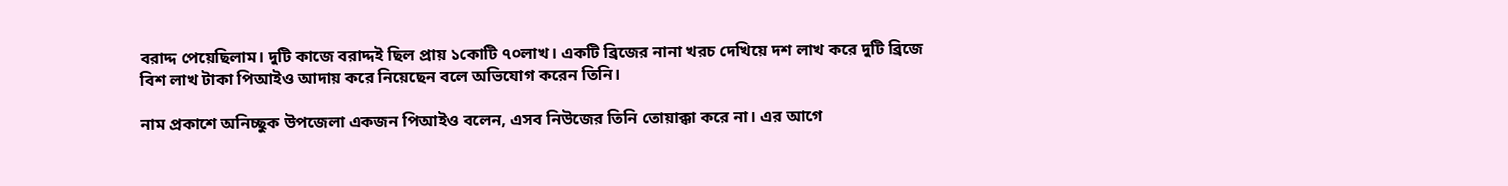বরাদ্দ পেয়েছিলাম। দুটি কাজে বরাদ্দই ছিল প্রায় ১কোটি ৭০লাখ। একটি ব্রিজের নানা খরচ দেখিয়ে দশ লাখ করে দুটি ব্রিজে বিশ লাখ টাকা পিআইও আদায় করে নিয়েছেন বলে অভিযোগ করেন তিনি।

নাম প্রকাশে অনিচ্ছুক উপজেলা একজন পিআইও বলেন, এসব নিউজের তিনি তোয়াক্কা করে না। এর আগে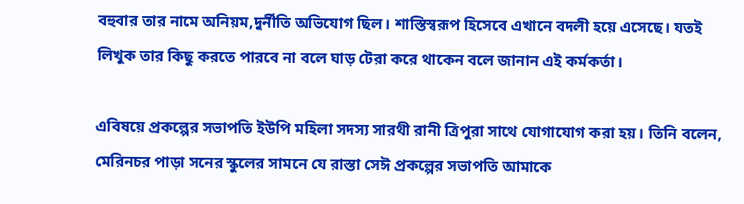বহুবার তার নামে অনিয়ম,দুর্নীতি অভিযোগ ছিল। শাস্তিস্বরূপ হিসেবে এখানে বদলী হয়ে এসেছে। যতই লিখুক তার কিছু করতে পারবে না বলে ঘাড় টেরা করে থাকেন বলে জানান এই কর্মকর্তা।

এবিষয়ে প্রকল্পের সভাপতি ইউপি মহিলা সদস্য সারথী রানী ত্রিপুরা সাথে যোগাযোগ করা হয়। তিনি বলেন, মেরিনচর পাড়া সনের স্কুলের সামনে যে রাস্তা সেঈ প্রকল্পের সভাপতি আমাকে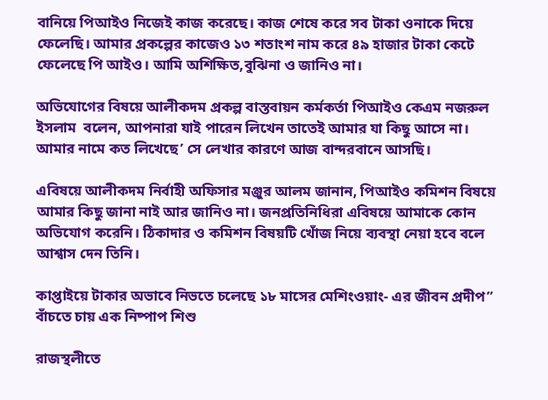বানিয়ে পিআইও নিজেই কাজ করেছে। কাজ শেষে করে সব টাকা ওনাকে দিয়ে ফেলেছি। আমার প্রকল্পের কাজেও ১৩ শতাংশ নাম করে ৪৯ হাজার টাকা কেটে ফেলেছে পি আইও। আমি অশিক্ষিত,বুঝিনা ও জানিও না।

অভিযোগের বিষয়ে আলীকদম প্রকল্প বাস্তবায়ন কর্মকর্তা পিআইও কেএম নজরুল ইসলাম  বলেন, আপনারা যাই পারেন লিখেন তাতেই আমার যা কিছু আসে না। আমার নামে কত লিখেছে’ সে লেখার কারণে আজ বান্দরবানে আসছি।

এবিষয়ে আলীকদম নির্বাহী অফিসার মঞ্জুর আলম জানান, পিআইও কমিশন বিষয়ে আমার কিছু জানা নাই আর জানিও না। জনপ্রতিনিধিরা এবিষয়ে আমাকে কোন অভিযোগ করেনি। ঠিকাদার ও কমিশন বিষয়টি খোঁজ নিয়ে ব্যবস্থা নেয়া হবে বলে আশ্বাস দেন তিনি।

কাপ্তাইয়ে টাকার অভাবে নিভতে চলেছে ১৮ মাসের মেশিংওয়াং- এর জীবন প্রদীপ” বাঁচতে চায় এক নিষ্পাপ শিশু

রাজস্থলীতে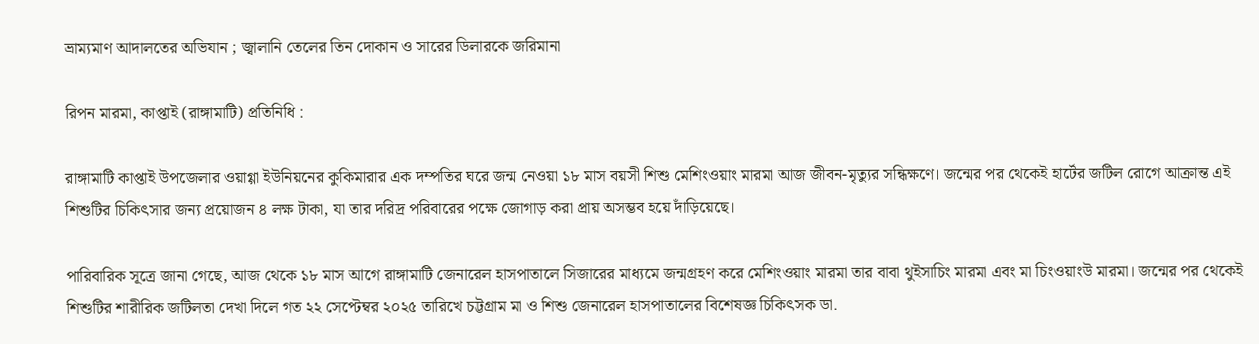ভ্রাম্যমাণ আদালতের অভিযান ; জ্বালানি তেলের তিন দোকান ও সারের ডিলারকে জরিমানা

রিপন মারমা, কাপ্তাই (রাঙ্গামাটি) প্রতিনিধি :

রাঙ্গামাটি কাপ্তাই উপজেলার ওয়াগ্গা ইউনিয়নের কুকিমারার এক দম্পতির ঘরে জন্ম নেওয়া ১৮ মাস বয়সী শিশু মেশিংওয়াং মারমা আজ জীবন-মৃত্যুর সন্ধিক্ষণে। জন্মের পর থেকেই হার্টের জটিল রোগে আক্রান্ত এই শিশুটির চিকিৎসার জন্য প্রয়োজন ৪ লক্ষ টাকা, যা তার দরিদ্র পরিবারের পক্ষে জোগাড় করা প্রায় অসম্ভব হয়ে দাঁড়িয়েছে।

পারিবারিক সূত্রে জানা গেছে, আজ থেকে ১৮ মাস আগে রাঙ্গামাটি জেনারেল হাসপাতালে সিজারের মাধ্যমে জন্মগ্রহণ করে মেশিংওয়াং মারমা তার বাবা থুইসাচিং মারমা এবং মা চিংওয়াংউ মারমা। জন্মের পর থেকেই শিশুটির শারীরিক জটিলতা দেখা দিলে গত ২২ সেপ্টেম্বর ২০২৫ তারিখে চট্টগ্রাম মা ও শিশু জেনারেল হাসপাতালের বিশেষজ্ঞ চিকিৎসক ডা.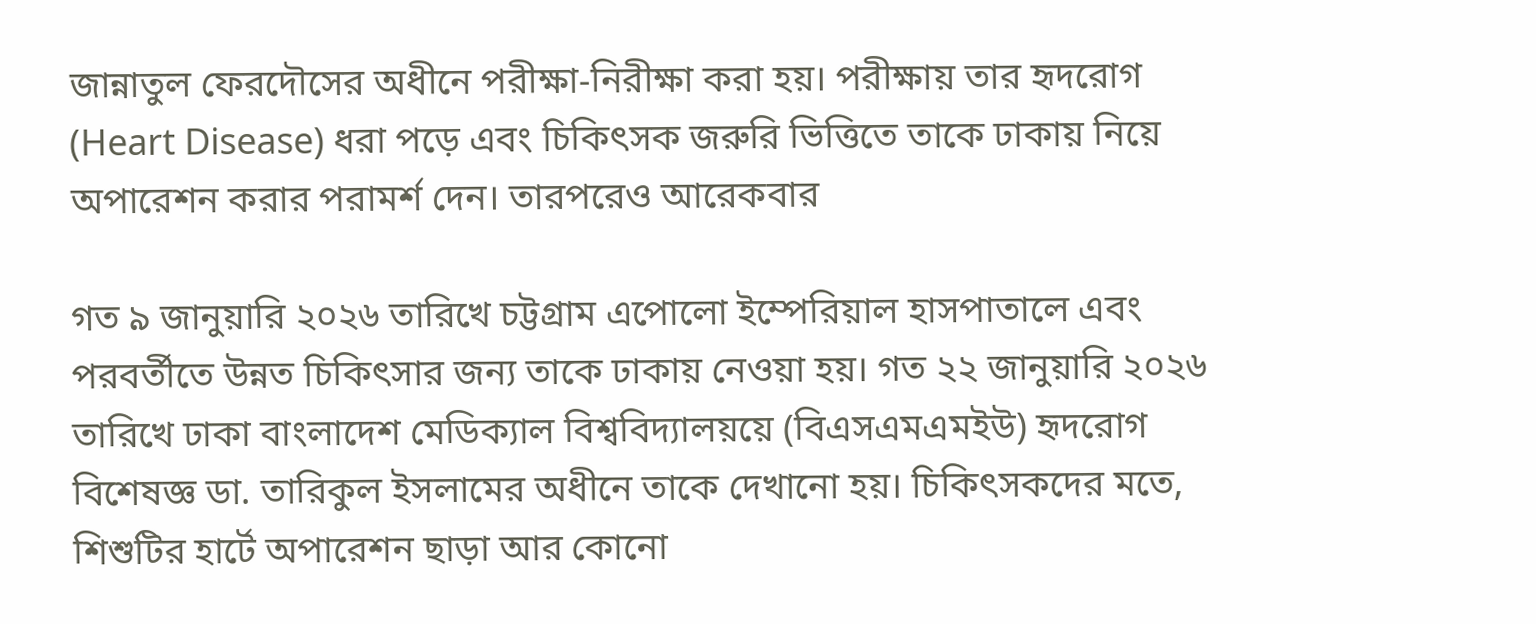জান্নাতুল ফেরদৌসের অধীনে পরীক্ষা-নিরীক্ষা করা হয়। পরীক্ষায় তার হৃদরোগ (Heart Disease) ধরা পড়ে এবং চিকিৎসক জরুরি ভিত্তিতে তাকে ঢাকায় নিয়ে অপারেশন করার পরামর্শ দেন। তারপরেও আরেকবার

গত ৯ জানুয়ারি ২০২৬ তারিখে চট্টগ্রাম এপোলো ইম্পেরিয়াল হাসপাতালে এবং পরবর্তীতে উন্নত চিকিৎসার জন্য তাকে ঢাকায় নেওয়া হয়। গত ২২ জানুয়ারি ২০২৬ তারিখে ঢাকা বাংলাদেশ মেডিক্যাল বিশ্ববিদ্যালয়য়ে (বিএসএমএমইউ) হৃদরোগ বিশেষজ্ঞ ডা. তারিকুল ইসলামের অধীনে তাকে দেখানো হয়। চিকিৎসকদের মতে, শিশুটির হার্টে অপারেশন ছাড়া আর কোনো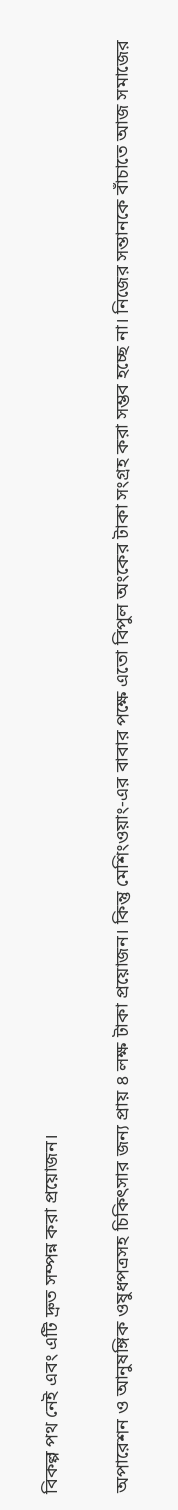বিকল্প পথ নেই এবং এটি দ্রুত সম্পন্ন করা প্রয়োজন।

অপারেশন ও আনুষঙ্গিক ওষুধপত্রসহ চিকিৎসার জন্য প্রায় ৪ লক্ষ টাকা প্রয়োজন। কিন্তু মেশিংওয়াং-এর বাবার পক্ষে এতো বিপুল অংকের টাকা সংগ্রহ করা সম্ভব হচ্ছে না। নিজের সন্তানকে বাঁচাতে আজ সমাজের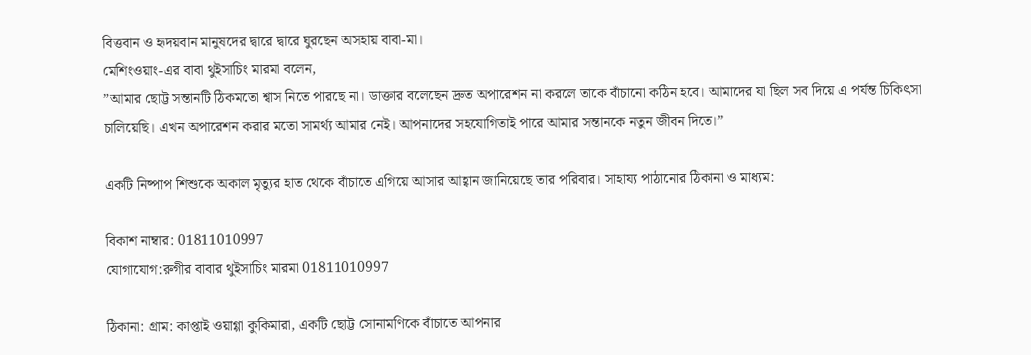বিত্তবান ও হৃদয়বান মানুষদের দ্বারে দ্বারে ঘুরছেন অসহায় বাবা-মা।
মেশিংওয়াং-এর বাবা থুইসাচিং মারমা বলেন,
”আমার ছোট্ট সন্তানটি ঠিকমতো শ্বাস নিতে পারছে না। ডাক্তার বলেছেন দ্রুত অপারেশন না করলে তাকে বাঁচানো কঠিন হবে। আমাদের যা ছিল সব দিয়ে এ পর্যন্ত চিকিৎসা চালিয়েছি। এখন অপারেশন করার মতো সামর্থ্য আমার নেই। আপনাদের সহযোগিতাই পারে আমার সন্তানকে নতুন জীবন দিতে।”

একটি নিষ্পাপ শিশুকে অকাল মৃত্যুর হাত থেকে বাঁচাতে এগিয়ে আসার আহ্বান জানিয়েছে তার পরিবার। সাহায্য পাঠানোর ঠিকানা ও মাধ্যম:

বিকাশ নাম্বার: 01811010997
যোগাযোগ:রুগীর বাবার থুইসাচিং মারমা 01811010997

ঠিকানা: গ্রাম: কাপ্তাই ওয়াগ্গা কুকিমারা, একটি ছোট্ট সোনামণিকে বাঁচাতে আপনার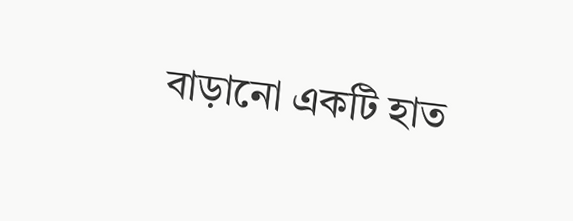বাড়ানো একটি হাত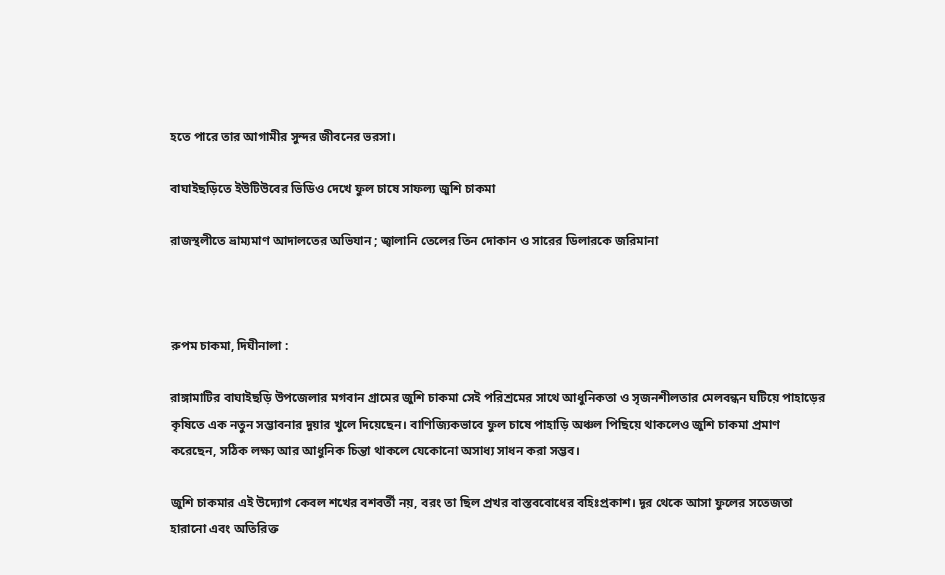হতে পারে তার আগামীর সুন্দর জীবনের ভরসা।

বাঘাইছড়িতে ইউটিউবের ভিডিও দেখে ফুল চাষে সাফল্য জুশি চাকমা

রাজস্থলীতে ভ্রাম্যমাণ আদালতের অভিযান ; জ্বালানি তেলের তিন দোকান ও সারের ডিলারকে জরিমানা



রুপম চাকমা, দিঘীনালা :

রাঙ্গামাটির বাঘাইছড়ি উপজেলার মগবান গ্রামের জুশি চাকমা সেই পরিশ্রমের সাথে আধুনিকতা ও সৃজনশীলতার মেলবন্ধন ঘটিয়ে পাহাড়ের কৃষিতে এক নতুন সম্ভাবনার দুয়ার খুলে দিয়েছেন। বাণিজ্যিকভাবে ফুল চাষে পাহাড়ি অঞ্চল পিছিয়ে থাকলেও জুশি চাকমা প্রমাণ করেছেন, সঠিক লক্ষ্য আর আধুনিক চিন্তা থাকলে যেকোনো অসাধ্য সাধন করা সম্ভব।

জুশি চাকমার এই উদ্যোগ কেবল শখের বশবর্তী নয়, বরং তা ছিল প্রখর বাস্তববোধের বহিঃপ্রকাশ। দূর থেকে আসা ফুলের সতেজতা হারানো এবং অতিরিক্ত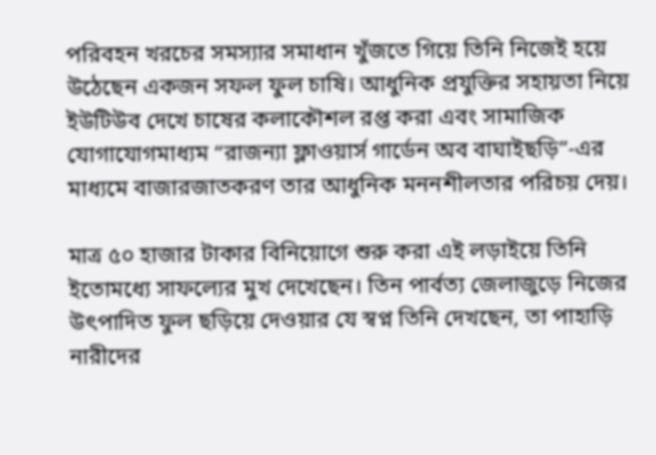পরিবহন খরচের সমস্যার সমাধান খুঁজতে গিয়ে তিনি নিজেই হয়ে উঠেছেন একজন সফল ফুল চাষি। আধুনিক প্রযুক্তির সহায়তা নিয়ে ইউটিউব দেখে চাষের কলাকৌশল রপ্ত করা এবং সামাজিক যোগাযোগমাধ্যম “রাজন্যা ফ্লাওয়ার্স গার্ডেন অব বাঘাইছড়ি”-এর মাধ্যমে বাজারজাতকরণ তার আধুনিক মননশীলতার পরিচয় দেয়।

মাত্র ৫০ হাজার টাকার বিনিয়োগে শুরু করা এই লড়াইয়ে তিনি ইতোমধ্যে সাফল্যের মুখ দেখেছেন। তিন পার্বত্য জেলাজুড়ে নিজের উৎপাদিত ফুল ছড়িয়ে দেওয়ার যে স্বপ্ন তিনি দেখছেন, তা পাহাড়ি নারীদের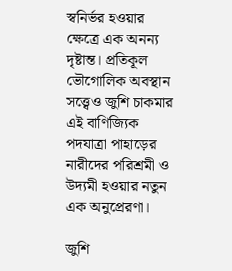স্বনির্ভর হওয়ার ক্ষেত্রে এক অনন্য দৃষ্টান্ত। প্রতিকূল ভৌগোলিক অবস্থান সত্ত্বেও জুশি চাকমার এই বাণিজ্যিক পদযাত্রা পাহাড়ের নারীদের পরিশ্রমী ও উদ্যমী হওয়ার নতুন এক অনুপ্রেরণা।

জুশি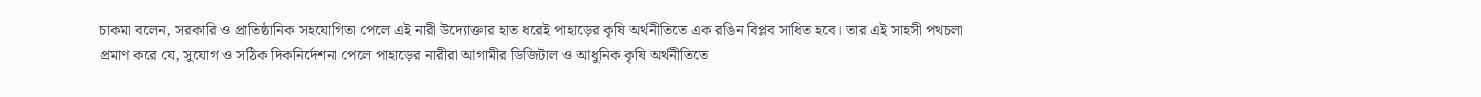চাকমা বলেন, সরকারি ও প্রাতিষ্ঠানিক সহযোগিতা পেলে এই নারী উদ্যোক্তার হাত ধরেই পাহাড়ের কৃষি অর্থনীতিতে এক রঙিন বিপ্লব সাধিত হবে। তার এই সাহসী পথচলা প্রমাণ করে যে, সুযোগ ও সঠিক দিকনির্দেশনা পেলে পাহাড়ের নারীরা আগামীর ডিজিটাল ও আধুনিক কৃষি অর্থনীতিতে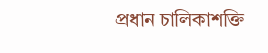প্রধান চালিকাশক্তি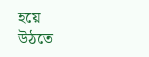হয়ে উঠতে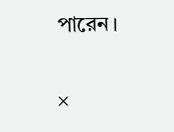পারেন।

×